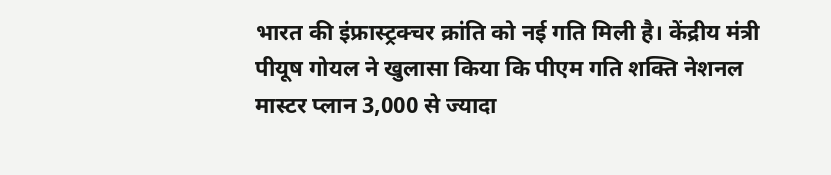भारत की इंफ्रास्ट्रक्चर क्रांति को नई गति मिली है। केंद्रीय मंत्री पीयूष गोयल ने खुलासा किया कि पीएम गति शक्ति नेशनल मास्टर प्लान 3,000 से ज्यादा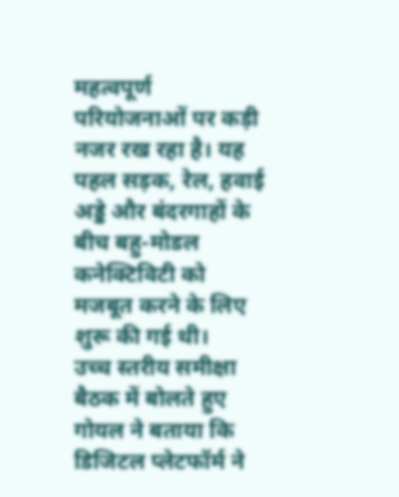महत्वपूर्ण परियोजनाओं पर कड़ी नजर रख रहा है। यह पहल सड़क, रेल, हवाई अड्डे और बंदरगाहों के बीच बहु-मोडल कनेक्टिविटी को मजबूत करने के लिए शुरू की गई थी।
उच्च स्तरीय समीक्षा बैठक में बोलते हुए गोयल ने बताया कि डिजिटल प्लेटफॉर्म ने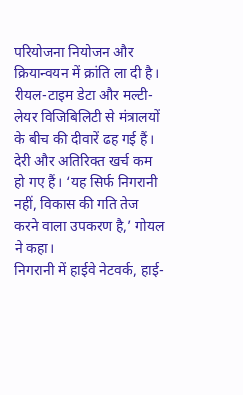परियोजना नियोजन और क्रियान्वयन में क्रांति ला दी है। रीयल-टाइम डेटा और मल्टी-लेयर विजिबिलिटी से मंत्रालयों के बीच की दीवारें ढह गई हैं। देरी और अतिरिक्त खर्च कम हो गए हैं। ‘यह सिर्फ निगरानी नहीं, विकास की गति तेज करने वाला उपकरण है,’ गोयल ने कहा।
निगरानी में हाईवे नेटवर्क, हाई-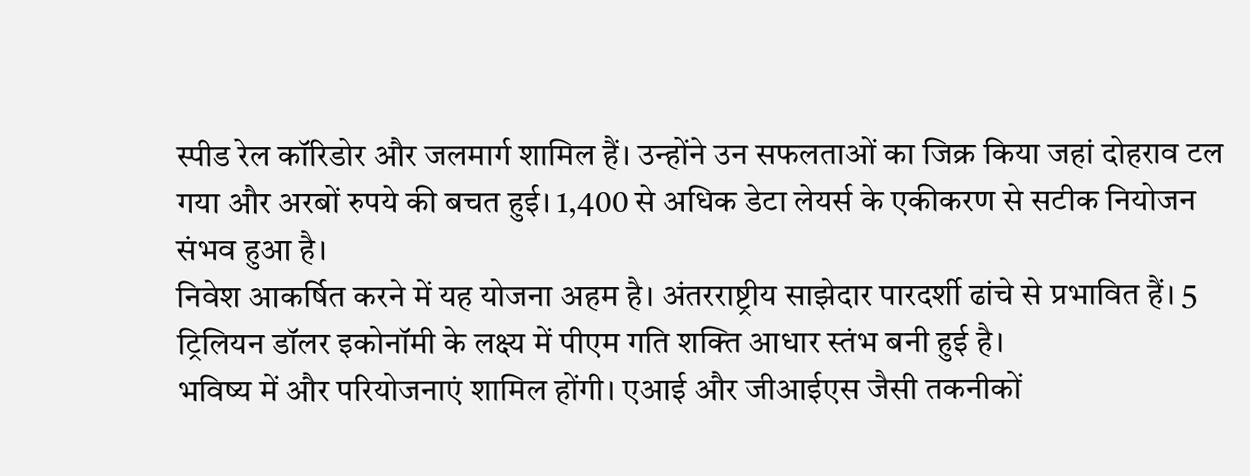स्पीड रेल कॉरिडोर और जलमार्ग शामिल हैं। उन्होंने उन सफलताओं का जिक्र किया जहां दोहराव टल गया और अरबों रुपये की बचत हुई। 1,400 से अधिक डेटा लेयर्स के एकीकरण से सटीक नियोजन संभव हुआ है।
निवेश आकर्षित करने में यह योजना अहम है। अंतरराष्ट्रीय साझेदार पारदर्शी ढांचे से प्रभावित हैं। 5 ट्रिलियन डॉलर इकोनॉमी के लक्ष्य में पीएम गति शक्ति आधार स्तंभ बनी हुई है।
भविष्य में और परियोजनाएं शामिल होंगी। एआई और जीआईएस जैसी तकनीकों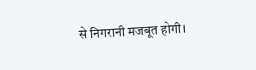से निगरानी मजबूत होगी।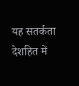यह सतर्कता देशहित में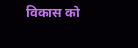विकास को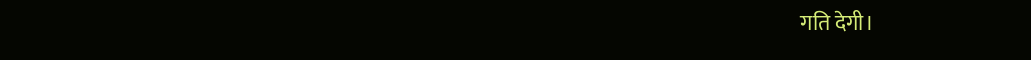गति देगी।